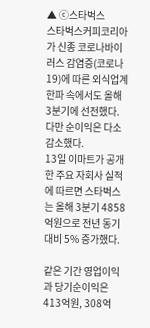▲ ⓒ스타벅스
스타벅스커피코리아가 신종 코로나바이러스 감염증(코로나19)에 따른 외식업계 한파 속에서도 올해 3분기에 선전했다. 다만 순이익은 다소 감소했다.
13일 이마트가 공개한 주요 자회사 실적에 따르면 스타벅스는 올해 3분기 4858억원으로 전년 동기 대비 5% 증가했다.

같은 기간 영업이익과 당기순이익은 413억원, 308억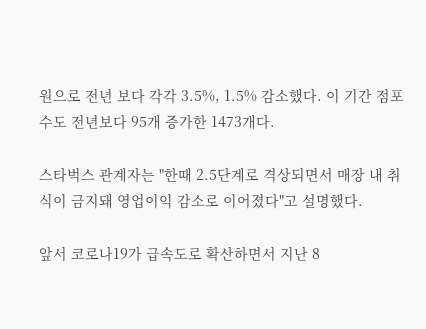원으로 전년 보다 각각 3.5%, 1.5% 감소했다. 이 기간 점포수도 전년보다 95개 증가한 1473개다.

스타벅스 관계자는 "한때 2.5단계로 격상되면서 매장 내 취식이 금지돼 영업이익 감소로 이어졌다"고 설명했다.

앞서 코로나19가 급속도로 확산하면서 지난 8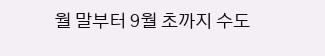월 말부터 9월 초까지 수도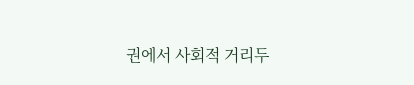권에서 사회적 거리두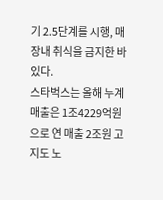기 2.5단계를 시행, 매장내 취식을 금지한 바 있다.
스타벅스는 올해 누계 매출은 1조4229억원으로 연 매출 2조원 고지도 노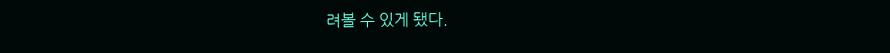려볼 수 있게 됐다.